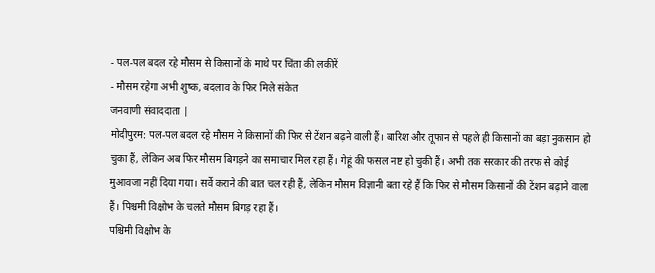- पल-पल बदल रहे मौसम से किसानों के माथे पर चिंता की लकीरें
- मौसम रहेगा अभी शुष्क, बदलाव के फिर मिले संकेत
जनवाणी संवाददाता |
मोदीपुरम: पल-पल बदल रहे मौसम ने किसानों की फिर से टेंशन बढ़ने वाली हैं। बारिश और तूफान से पहले ही किसानों का बड़ा नुकसान हो चुका हैं, लेकिन अब फिर मौसम बिगड़ने का समाचार मिल रहा हैं। गेहूं की फसल नष्ट हो चुकी हैं। अभी तक सरकार की तरफ से कोई मुआवजा नहीं दिया गया। सर्वे कराने की बात चल रही हैं, लेकिन मौसम विज्ञानी बता रहे हैं कि फिर से मौसम किसानों की टेंशन बढ़ाने वाला हैं। पिश्चमी विक्षोभ के चलते मौसम बिगड़ रहा हैं।
पश्चिमी विक्षोभ के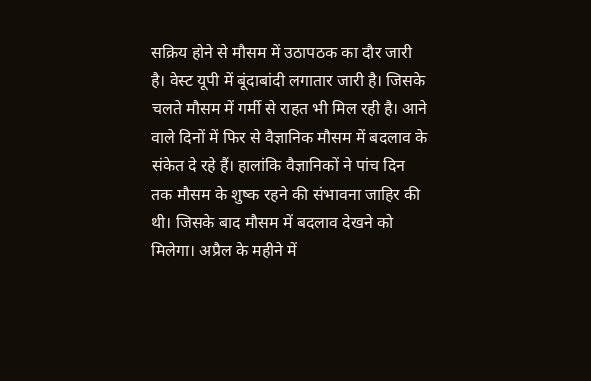सक्रिय होने से मौसम में उठापठक का दौर जारी है। वेस्ट यूपी में बूंदाबांदी लगातार जारी है। जिसके चलते मौसम में गर्मी से राहत भी मिल रही है। आने वाले दिनों में फिर से वैज्ञानिक मौसम में बदलाव के संकेत दे रहे हैं। हालांकि वैज्ञानिकों ने पांच दिन तक मौसम के शुष्क रहने की संभावना जाहिर की थी। जिसके बाद मौसम में बदलाव देखने को मिलेगा। अप्रैल के महीने में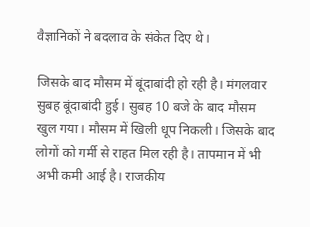वैज्ञानिकों ने बदलाव के संकेत दिए थे।

जिसके बाद मौसम में बूंदाबांदी हो रही है। मंगलवार सुबह बूंदाबांदी हुई। सुबह 10 बजे के बाद मौसम खुल गया। मौसम में खिली धूप निकली। जिसके बाद लोगों को गर्मी से राहत मिल रही है। तापमान में भी अभी कमी आई है। राजकीय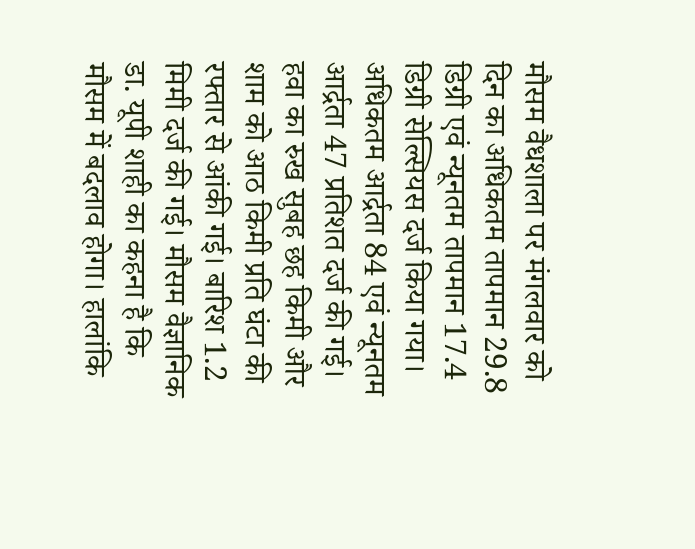मौसम वैधशाला पर मंगलवार को दिन का अधिकतम तापमान 29.8 डिग्री एवं न्यूनतम तापमान 17.4 डिग्री सेल्सियस दर्ज किया गया।
अधिकतम आर्द्रता 84 एवं न्यूनतम आर्द्रता 47 प्रतिशत दर्ज की गई। हवा का रुख सुबह छह किमी और शाम को आठ किमी प्रति घंटा की रफ्तार से आंकी गई। बारिश 1.2 मिमी दर्ज की गई। मौसम वैज्ञानिक डा. यूपी शाही का कहना है कि मौसम में बदलाव होगा। हालांकि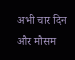अभी चार दिन और मौसम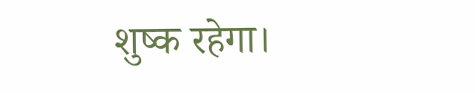शुष्क रहेगा।